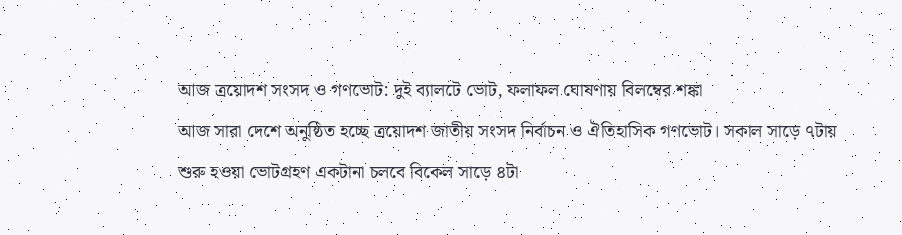আজ ত্রয়োদশ সংসদ ও গণভোট: দুই ব্যালটে ভোট, ফলাফল ঘোষণায় বিলম্বের শঙ্কা
আজ সারা দেশে অনুষ্ঠিত হচ্ছে ত্রয়োদশ জাতীয় সংসদ নির্বাচন ও ঐতিহাসিক গণভোট। সকাল সাড়ে ৭টায় শুরু হওয়া ভোটগ্রহণ একটানা চলবে বিকেল সাড়ে ৪টা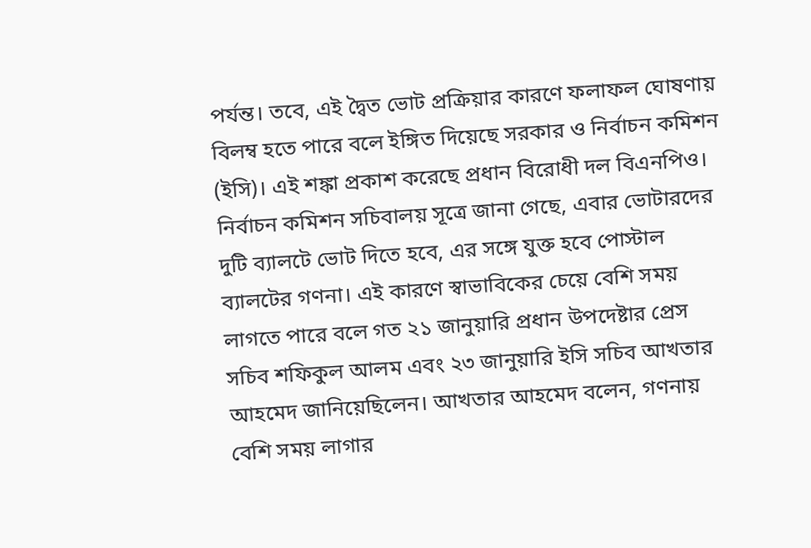পর্যন্ত। তবে, এই দ্বৈত ভোট প্রক্রিয়ার কারণে ফলাফল ঘোষণায় বিলম্ব হতে পারে বলে ইঙ্গিত দিয়েছে সরকার ও নির্বাচন কমিশন (ইসি)। এই শঙ্কা প্রকাশ করেছে প্রধান বিরোধী দল বিএনপিও।
নির্বাচন কমিশন সচিবালয় সূত্রে জানা গেছে, এবার ভোটারদের দুটি ব্যালটে ভোট দিতে হবে, এর সঙ্গে যুক্ত হবে পোস্টাল ব্যালটের গণনা। এই কারণে স্বাভাবিকের চেয়ে বেশি সময় লাগতে পারে বলে গত ২১ জানুয়ারি প্রধান উপদেষ্টার প্রেস সচিব শফিকুল আলম এবং ২৩ জানুয়ারি ইসি সচিব আখতার আহমেদ জানিয়েছিলেন। আখতার আহমেদ বলেন, গণনায় বেশি সময় লাগার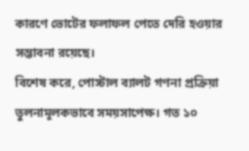কারণে ভোটের ফলাফল পেতে দেরি হওয়ার সম্ভাবনা রয়েছে।
বিশেষ করে, পোস্টাল ব্যালট গণনা প্রক্রিয়া তুলনামূলকভাবে সময়সাপেক্ষ। গত ১০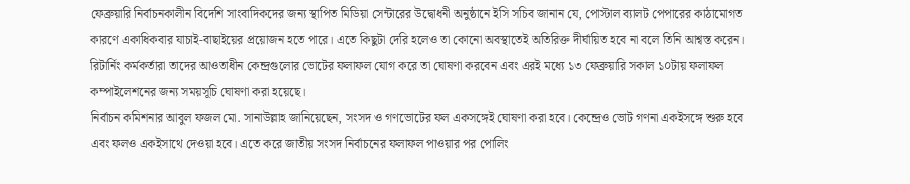ফেব্রুয়ারি নির্বাচনকালীন বিদেশি সাংবাদিকদের জন্য স্থাপিত মিডিয়া সেন্টারের উদ্বোধনী অনুষ্ঠানে ইসি সচিব জানান যে, পোস্টাল ব্যালট পেপারের কাঠামোগত কারণে একাধিকবার যাচাই-বাছাইয়ের প্রয়োজন হতে পারে। এতে কিছুটা দেরি হলেও তা কোনো অবস্থাতেই অতিরিক্ত দীর্ঘায়িত হবে না বলে তিনি আশ্বস্ত করেন। রিটার্নিং কর্মকর্তারা তাদের আওতাধীন কেন্দ্রগুলোর ভোটের ফলাফল যোগ করে তা ঘোষণা করবেন এবং এরই মধ্যে ১৩ ফেব্রুয়ারি সকাল ১০টায় ফলাফল কম্পাইলেশনের জন্য সময়সূচি ঘোষণা করা হয়েছে।
নির্বাচন কমিশনার আবুল ফজল মো. সানাউল্লাহ জানিয়েছেন, সংসদ ও গণভোটের ফল একসঙ্গেই ঘোষণা করা হবে। কেন্দ্রেও ভোট গণনা একইসঙ্গে শুরু হবে এবং ফলও একইসাথে দেওয়া হবে। এতে করে জাতীয় সংসদ নির্বাচনের ফলাফল পাওয়ার পর পোলিং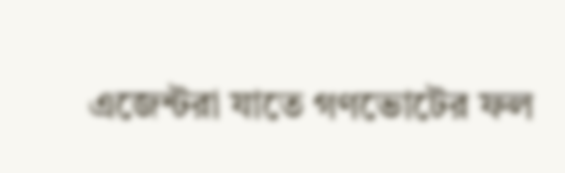এজেন্টরা যাতে গণভোটের ফল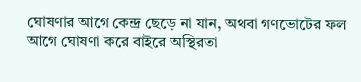ঘোষণার আগে কেন্দ্র ছেড়ে না যান, অথবা গণভোটের ফল আগে ঘোষণা করে বাইরে অস্থিরতা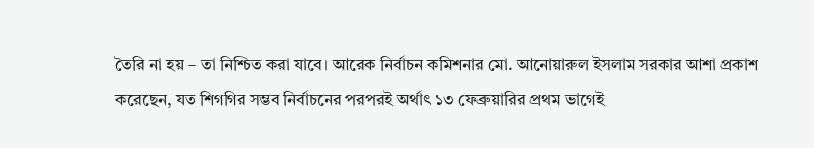তৈরি না হয় – তা নিশ্চিত করা যাবে। আরেক নির্বাচন কমিশনার মো. আনোয়ারুল ইসলাম সরকার আশা প্রকাশ করেছেন, যত শিগগির সম্ভব নির্বাচনের পরপরই অর্থাৎ ১৩ ফেব্রুয়ারির প্রথম ভাগেই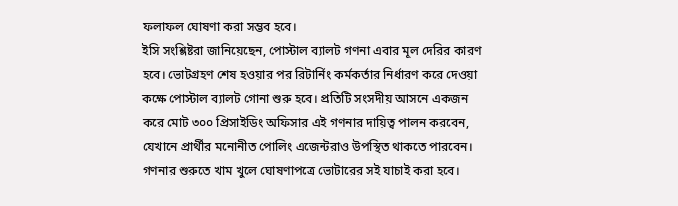ফলাফল ঘোষণা করা সম্ভব হবে।
ইসি সংশ্লিষ্টরা জানিয়েছেন, পোস্টাল ব্যালট গণনা এবার মূল দেরির কারণ হবে। ভোটগ্রহণ শেষ হওয়ার পর রিটার্নিং কর্মকর্তার নির্ধারণ করে দেওয়া কক্ষে পোস্টাল ব্যালট গোনা শুরু হবে। প্রতিটি সংসদীয় আসনে একজন করে মোট ৩০০ প্রিসাইডিং অফিসার এই গণনার দায়িত্ব পালন করবেন, যেখানে প্রার্থীর মনোনীত পোলিং এজেন্টরাও উপস্থিত থাকতে পারবেন। গণনার শুরুতে খাম খুলে ঘোষণাপত্রে ভোটারের সই যাচাই করা হবে।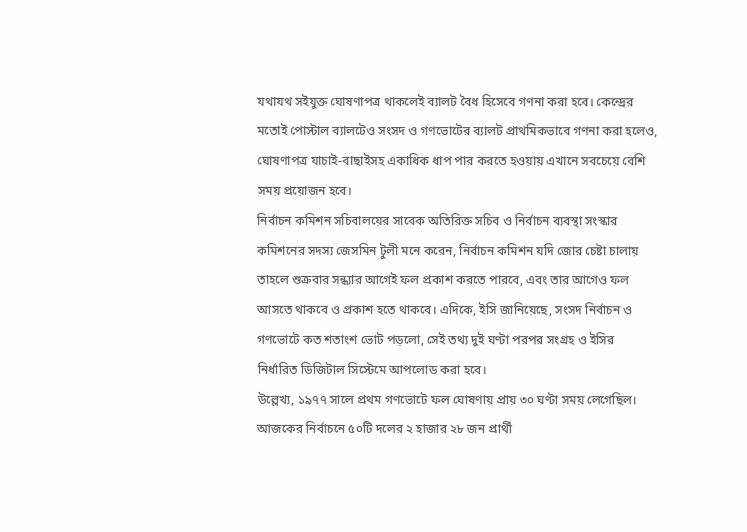যথাযথ সইযুক্ত ঘোষণাপত্র থাকলেই ব্যালট বৈধ হিসেবে গণনা করা হবে। কেন্দ্রের মতোই পোস্টাল ব্যালটেও সংসদ ও গণভোটের ব্যালট প্রাথমিকভাবে গণনা করা হলেও, ঘোষণাপত্র যাচাই-বাছাইসহ একাধিক ধাপ পার করতে হওয়ায় এখানে সবচেয়ে বেশি সময় প্রয়োজন হবে।
নির্বাচন কমিশন সচিবালয়ের সাবেক অতিরিক্ত সচিব ও নির্বাচন ব্যবস্থা সংস্কার কমিশনের সদস্য জেসমিন টুলী মনে করেন, নির্বাচন কমিশন যদি জোর চেষ্টা চালায় তাহলে শুক্রবার সন্ধ্যার আগেই ফল প্রকাশ করতে পারবে, এবং তার আগেও ফল আসতে থাকবে ও প্রকাশ হতে থাকবে। এদিকে, ইসি জানিয়েছে, সংসদ নির্বাচন ও গণভোটে কত শতাংশ ভোট পড়লো, সেই তথ্য দুই ঘণ্টা পরপর সংগ্রহ ও ইসির নির্ধারিত ডিজিটাল সিস্টেমে আপলোড করা হবে।
উল্লেখ্য, ১৯৭৭ সালে প্রথম গণভোটে ফল ঘোষণায় প্রায় ৩০ ঘণ্টা সময় লেগেছিল। আজকের নির্বাচনে ৫০টি দলের ২ হাজার ২৮ জন প্রার্থী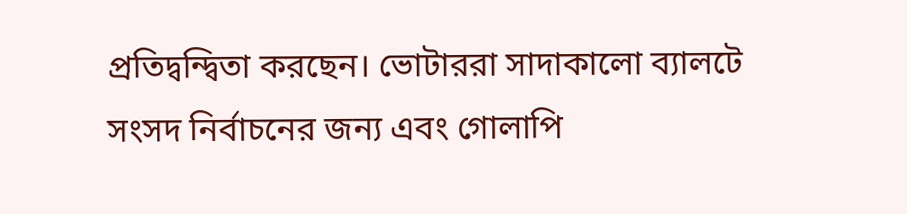প্রতিদ্বন্দ্বিতা করছেন। ভোটাররা সাদাকালো ব্যালটে সংসদ নির্বাচনের জন্য এবং গোলাপি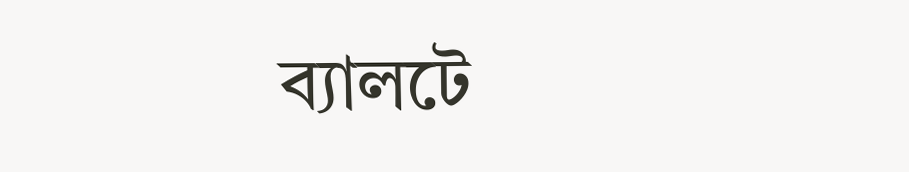ব্যালটে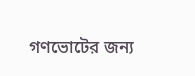গণভোটের জন্য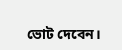ভোট দেবেন।